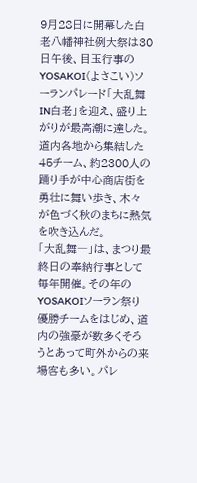9月28日に開幕した白老八幡神社例大祭は30日午後、目玉行事のYOSAKOI(よさこい)ソーランパレード「大乱舞IN白老」を迎え、盛り上がりが最高潮に達した。道内各地から集結した45チーム、約2300人の踊り手が中心商店街を勇壮に舞い歩き、木々が色づく秋のまちに熱気を吹き込んだ。
「大乱舞―」は、まつり最終日の奉納行事として毎年開催。その年のYOSAKOIソーラン祭り優勝チームをはじめ、道内の強豪が数多くそろうとあって町外からの来場客も多い。パレ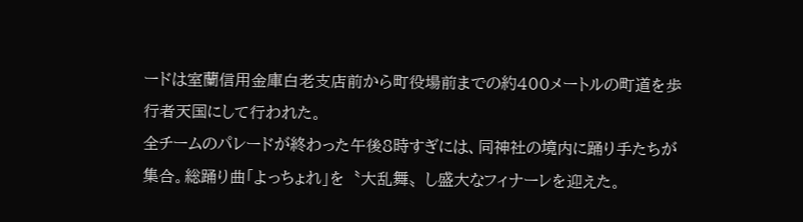ードは室蘭信用金庫白老支店前から町役場前までの約400メートルの町道を歩行者天国にして行われた。
全チームのパレードが終わった午後8時すぎには、同神社の境内に踊り手たちが集合。総踊り曲「よっちょれ」を〝大乱舞〟し盛大なフィナーレを迎えた。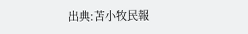出典:苫小牧民報